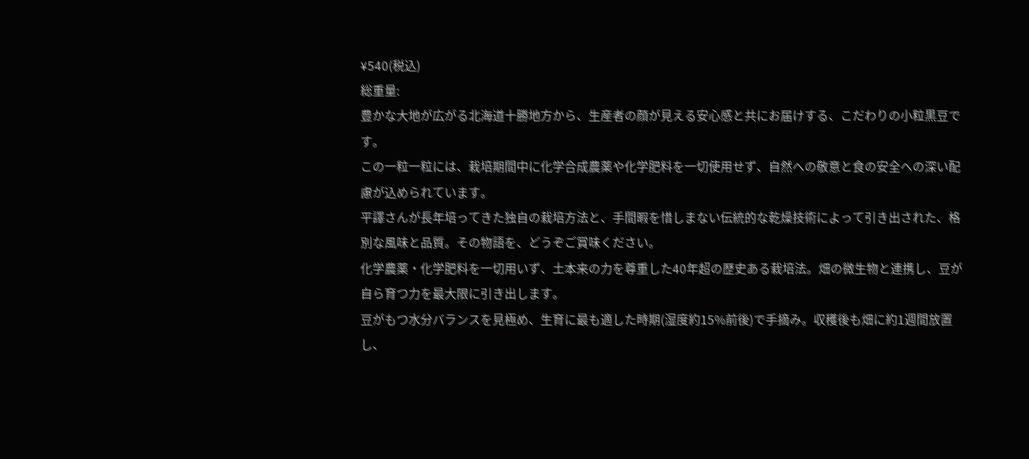¥540(税込)
総重量:
豊かな大地が広がる北海道十勝地方から、生産者の顔が見える安心感と共にお届けする、こだわりの小粒黒豆です。
この一粒一粒には、栽培期間中に化学合成農薬や化学肥料を一切使用せず、自然への敬意と食の安全への深い配慮が込められています。
平譯さんが長年培ってきた独自の栽培方法と、手間暇を惜しまない伝統的な乾燥技術によって引き出された、格別な風味と品質。その物語を、どうぞご賞味ください。
化学農薬・化学肥料を一切用いず、土本来の力を尊重した40年超の歴史ある栽培法。畑の微生物と連携し、豆が自ら育つ力を最大限に引き出します。
豆がもつ水分バランスを見極め、生育に最も適した時期(湿度約15%前後)で手摘み。収穫後も畑に約1週間放置し、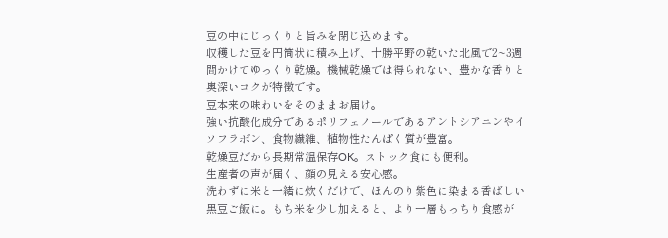豆の中にじっくりと旨みを閉じ込めます。
収穫した豆を円筒状に積み上げ、十勝平野の乾いた北風で2~3週間かけてゆっくり乾燥。機械乾燥では得られない、豊かな香りと奥深いコクが特徴です。
豆本来の味わいをそのままお届け。
強い抗酸化成分であるポリフェノールであるアントシアニンやイソフラボン、食物繊維、植物性たんぱく質が豊富。
乾燥豆だから長期常温保存OK。ストック食にも便利。
生産者の声が届く、顔の見える安心感。
洗わずに米と一緒に炊くだけで、ほんのり紫色に染まる香ばしい黒豆ご飯に。もち米を少し加えると、より一層もっちり食感が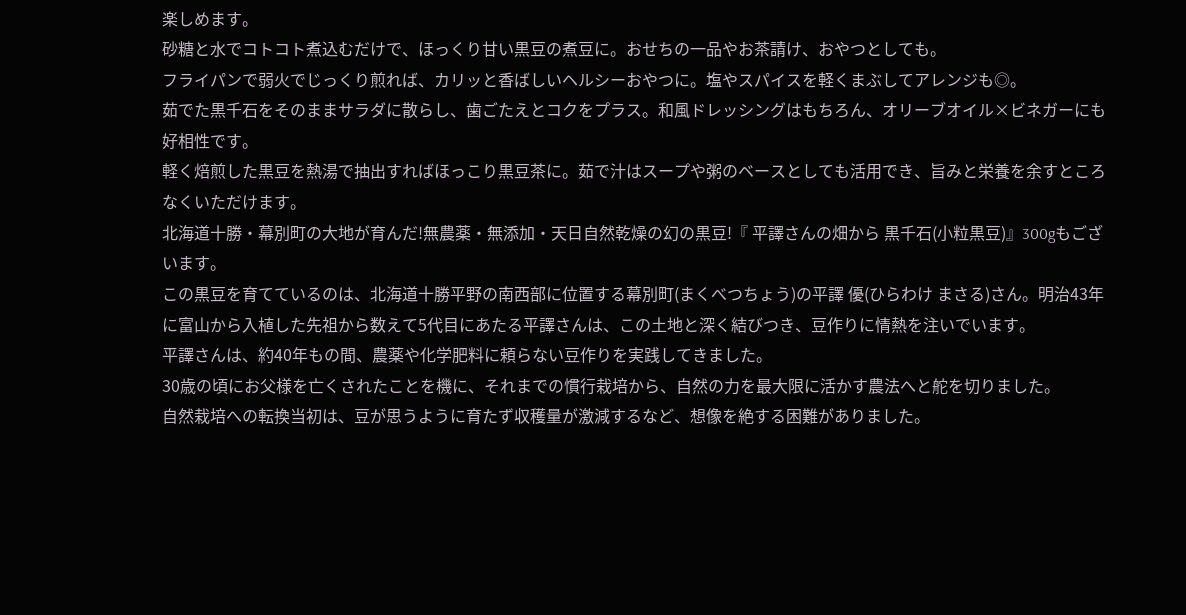楽しめます。
砂糖と水でコトコト煮込むだけで、ほっくり甘い黒豆の煮豆に。おせちの一品やお茶請け、おやつとしても。
フライパンで弱火でじっくり煎れば、カリッと香ばしいヘルシーおやつに。塩やスパイスを軽くまぶしてアレンジも◎。
茹でた黒千石をそのままサラダに散らし、歯ごたえとコクをプラス。和風ドレッシングはもちろん、オリーブオイル×ビネガーにも好相性です。
軽く焙煎した黒豆を熱湯で抽出すればほっこり黒豆茶に。茹で汁はスープや粥のベースとしても活用でき、旨みと栄養を余すところなくいただけます。
北海道十勝・幕別町の大地が育んだ!無農薬・無添加・天日自然乾燥の幻の黒豆!『 平譯さんの畑から 黒千石(小粒黒豆)』300gもございます。
この黒豆を育てているのは、北海道十勝平野の南西部に位置する幕別町(まくべつちょう)の平譯 優(ひらわけ まさる)さん。明治43年に富山から入植した先祖から数えて5代目にあたる平譯さんは、この土地と深く結びつき、豆作りに情熱を注いでいます。
平譯さんは、約40年もの間、農薬や化学肥料に頼らない豆作りを実践してきました。
30歳の頃にお父様を亡くされたことを機に、それまでの慣行栽培から、自然の力を最大限に活かす農法へと舵を切りました。
自然栽培への転換当初は、豆が思うように育たず収穫量が激減するなど、想像を絶する困難がありました。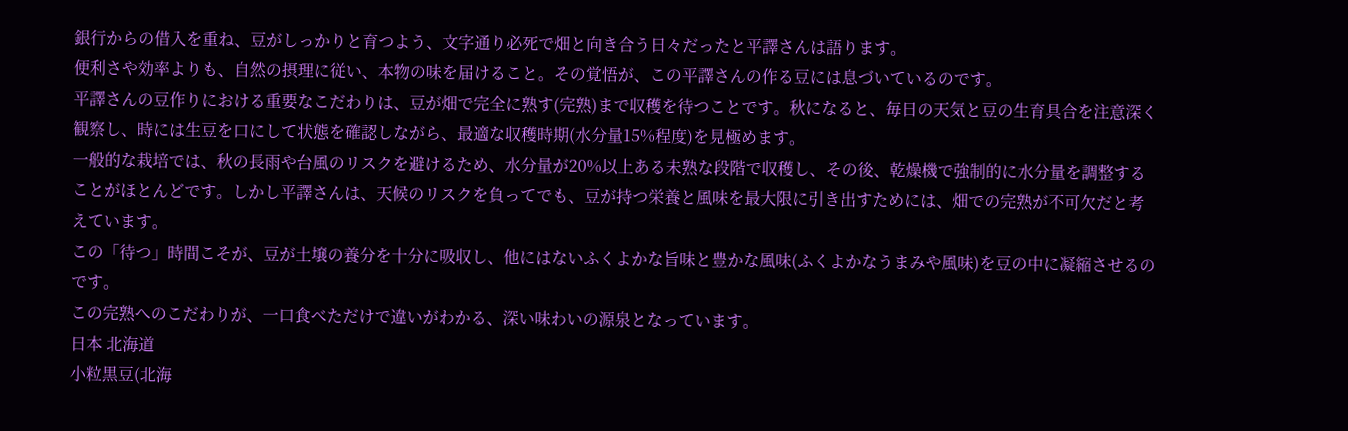銀行からの借入を重ね、豆がしっかりと育つよう、文字通り必死で畑と向き合う日々だったと平譯さんは語ります。
便利さや効率よりも、自然の摂理に従い、本物の味を届けること。その覚悟が、この平譯さんの作る豆には息づいているのです。
平譯さんの豆作りにおける重要なこだわりは、豆が畑で完全に熟す(完熟)まで収穫を待つことです。秋になると、毎日の天気と豆の生育具合を注意深く観察し、時には生豆を口にして状態を確認しながら、最適な収穫時期(水分量15%程度)を見極めます。
一般的な栽培では、秋の長雨や台風のリスクを避けるため、水分量が20%以上ある未熟な段階で収穫し、その後、乾燥機で強制的に水分量を調整することがほとんどです。しかし平譯さんは、天候のリスクを負ってでも、豆が持つ栄養と風味を最大限に引き出すためには、畑での完熟が不可欠だと考えています。
この「待つ」時間こそが、豆が土壌の養分を十分に吸収し、他にはないふくよかな旨味と豊かな風味(ふくよかなうまみや風味)を豆の中に凝縮させるのです。
この完熟へのこだわりが、一口食べただけで違いがわかる、深い味わいの源泉となっています。
日本 北海道
小粒黒豆(北海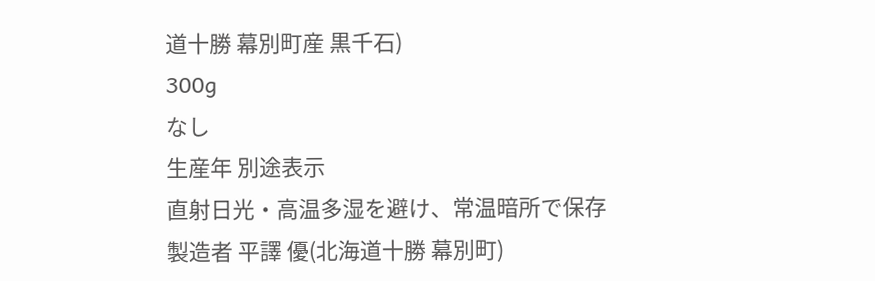道十勝 幕別町産 黒千石)
300g
なし
生産年 別途表示
直射日光・高温多湿を避け、常温暗所で保存
製造者 平譯 優(北海道十勝 幕別町)